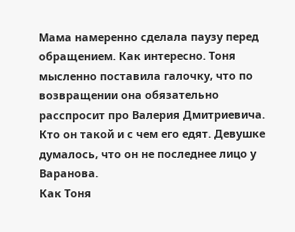Мама намеренно сделала паузу перед обращением. Как интересно. Тоня мысленно поставила галочку, что по возвращении она обязательно расспросит про Валерия Дмитриевича. Кто он такой и с чем его едят. Девушке думалось, что он не последнее лицо у Варанова.
Как Тоня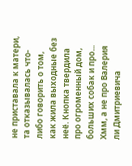не приставала к матери, та отказывалась что-либо говорить о том, как жила выходные без неё. Кнопка твердила про огроменный дом, больших собак и про... Хмм, а не про Валерия ли Дмитриевича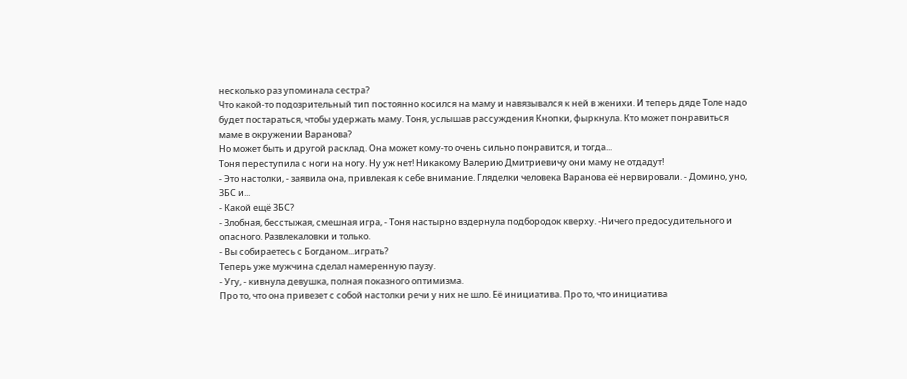несколько раз упоминала сестра?
Что какой-то подозрительный тип постоянно косился на маму и навязывался к ней в женихи. И теперь дяде Толе надо будет постараться, чтобы удержать маму. Тоня, услышав рассуждения Кнопки, фыркнула. Кто может понравиться маме в окружении Варанова?
Но может быть и другой расклад. Она может кому-то очень сильно понравится, и тогда...
Тоня переступила с ноги на ногу. Ну уж нет! Никакому Валерию Дмитриевичу они маму не отдадут!
- Это настолки, - заявила она, привлекая к себе внимание. Гляделки человека Варанова её нервировали. - Домино, уно, ЗБС и...
- Какой ещё ЗБС?
- Злобная, бесстыжая, смешная игра, - Тоня настырно вздернула подбородок кверху. -Ничего предосудительного и опасного. Развлекаловки и только.
- Вы собираетесь с Богданом...играть?
Теперь уже мужчина сделал намеренную паузу.
- Угу, - кивнула девушка, полная показного оптимизма.
Про то, что она привезет с собой настолки речи у них не шло. Её инициатива. Про то, что инициатива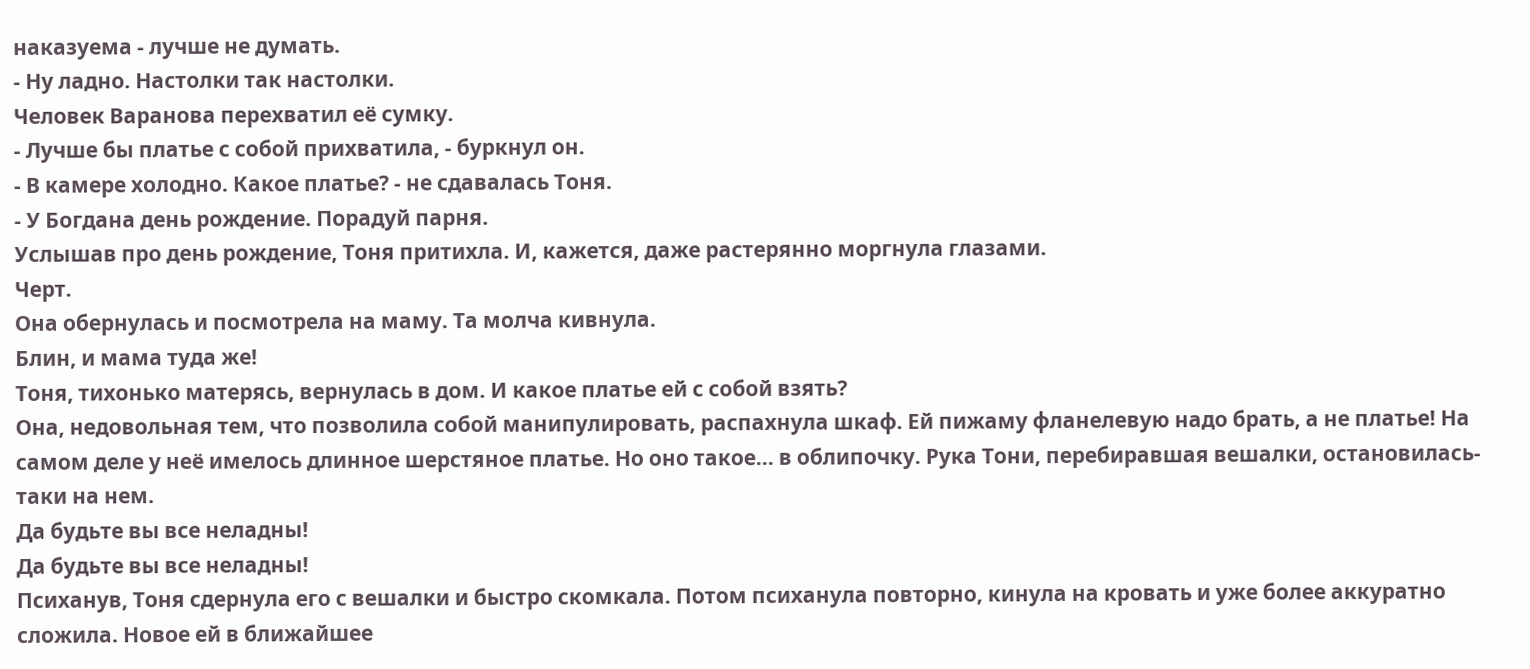наказуема - лучше не думать.
- Ну ладно. Настолки так настолки.
Человек Варанова перехватил её сумку.
- Лучше бы платье с собой прихватила, - буркнул он.
- В камере холодно. Какое платье? - не сдавалась Тоня.
- У Богдана день рождение. Порадуй парня.
Услышав про день рождение, Тоня притихла. И, кажется, даже растерянно моргнула глазами.
Черт.
Она обернулась и посмотрела на маму. Та молча кивнула.
Блин, и мама туда же!
Тоня, тихонько матерясь, вернулась в дом. И какое платье ей с собой взять?
Она, недовольная тем, что позволила собой манипулировать, распахнула шкаф. Ей пижаму фланелевую надо брать, а не платье! На самом деле у неё имелось длинное шерстяное платье. Но оно такое... в облипочку. Рука Тони, перебиравшая вешалки, остановилась-таки на нем.
Да будьте вы все неладны!
Да будьте вы все неладны!
Психанув, Тоня сдернула его с вешалки и быстро скомкала. Потом психанула повторно, кинула на кровать и уже более аккуратно сложила. Новое ей в ближайшее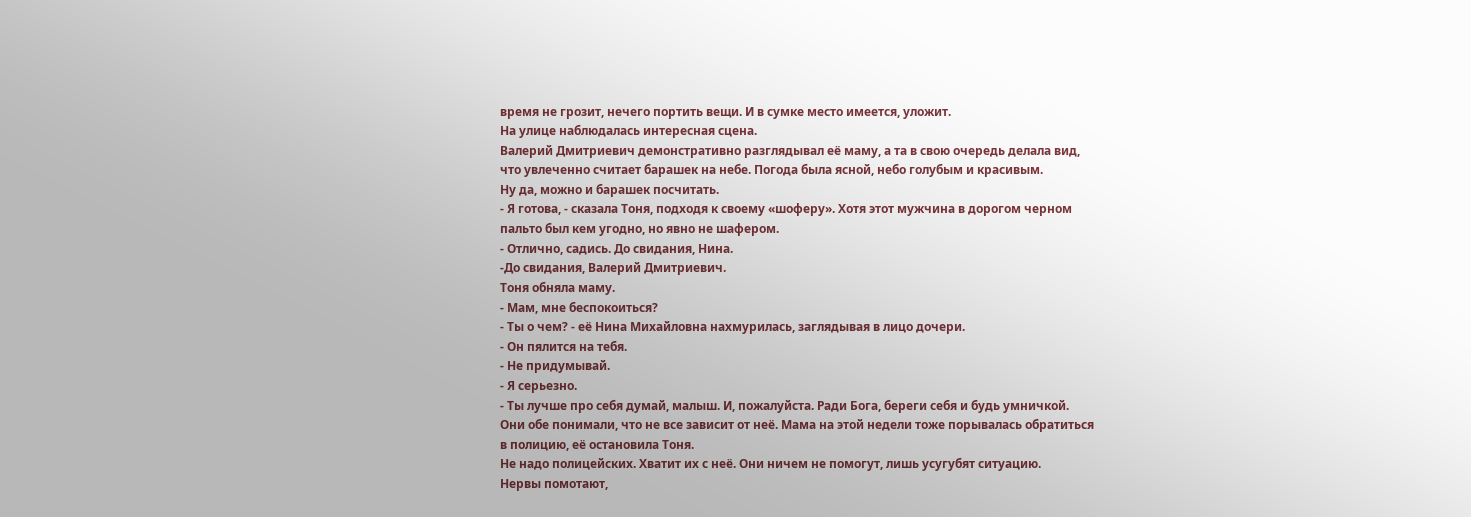время не грозит, нечего портить вещи. И в сумке место имеется, уложит.
На улице наблюдалась интересная сцена.
Валерий Дмитриевич демонстративно разглядывал её маму, а та в свою очередь делала вид, что увлеченно считает барашек на небе. Погода была ясной, небо голубым и красивым.
Ну да, можно и барашек посчитать.
- Я готова, - сказала Тоня, подходя к своему «шоферу». Хотя этот мужчина в дорогом черном пальто был кем угодно, но явно не шафером.
- Отлично, садись. До свидания, Нина.
-До свидания, Валерий Дмитриевич.
Тоня обняла маму.
- Мам, мне беспокоиться?
- Ты о чем? - её Нина Михайловна нахмурилась, заглядывая в лицо дочери.
- Он пялится на тебя.
- Не придумывай.
- Я серьезно.
- Ты лучше про себя думай, малыш. И, пожалуйста. Ради Бога, береги себя и будь умничкой.
Они обе понимали, что не все зависит от неё. Мама на этой недели тоже порывалась обратиться в полицию, её остановила Тоня.
Не надо полицейских. Хватит их с неё. Они ничем не помогут, лишь усугубят ситуацию.
Нервы помотают,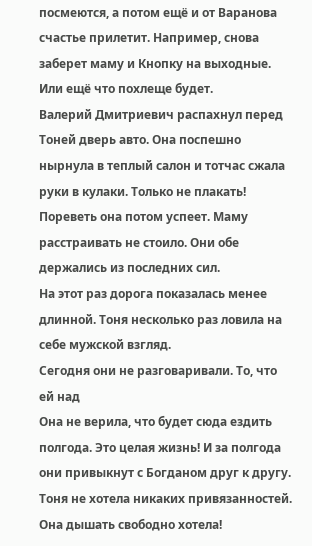посмеются, а потом ещё и от Варанова счастье прилетит. Например, снова заберет маму и Кнопку на выходные. Или ещё что похлеще будет.
Валерий Дмитриевич распахнул перед Тоней дверь авто. Она поспешно нырнула в теплый салон и тотчас сжала руки в кулаки. Только не плакать! Пореветь она потом успеет. Маму расстраивать не стоило. Они обе держались из последних сил.
На этот раз дорога показалась менее длинной. Тоня несколько раз ловила на себе мужской взгляд.
Сегодня они не разговаривали. То, что ей над
Она не верила, что будет сюда ездить полгода. Это целая жизнь! И за полгода они привыкнут с Богданом друг к другу. Тоня не хотела никаких привязанностей.
Она дышать свободно хотела!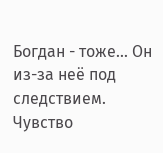Богдан - тоже... Он из-за неё под следствием.
Чувство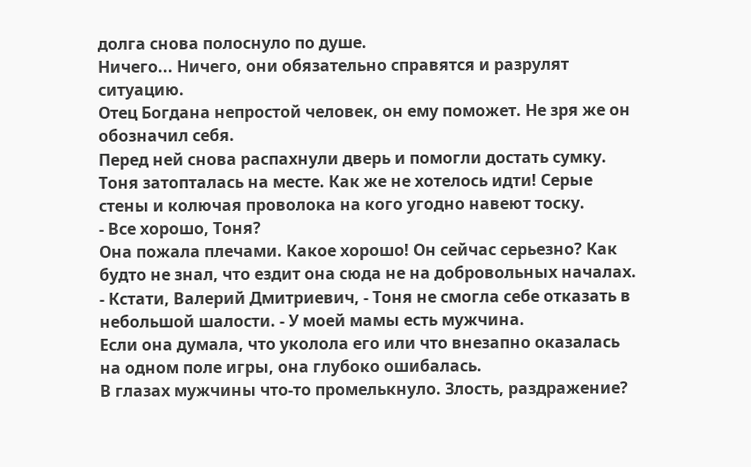долга снова полоснуло по душе.
Ничего... Ничего, они обязательно справятся и разрулят ситуацию.
Отец Богдана непростой человек, он ему поможет. Не зря же он обозначил себя.
Перед ней снова распахнули дверь и помогли достать сумку.
Тоня затопталась на месте. Как же не хотелось идти! Серые стены и колючая проволока на кого угодно навеют тоску.
- Все хорошо, Тоня?
Она пожала плечами. Какое хорошо! Он сейчас серьезно? Как будто не знал, что ездит она сюда не на добровольных началах.
- Кстати, Валерий Дмитриевич, - Тоня не смогла себе отказать в небольшой шалости. - У моей мамы есть мужчина.
Если она думала, что уколола его или что внезапно оказалась на одном поле игры, она глубоко ошибалась.
В глазах мужчины что-то промелькнуло. Злость, раздражение?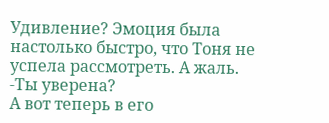Удивление? Эмоция была настолько быстро, что Тоня не успела рассмотреть. А жаль.
-Ты уверена?
А вот теперь в его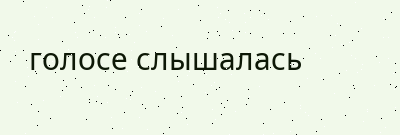голосе слышалась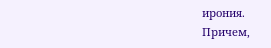ирония.
Причем,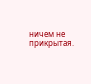ничем не прикрытая.